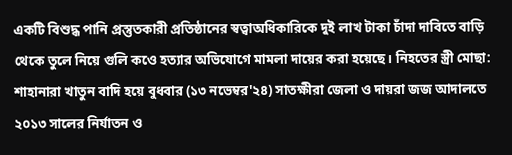একটি বিশুদ্ধ পানি প্রস্তুতকারী প্রতিষ্ঠানের স্বত্বাঅধিকারিকে দুই লাখ টাকা চাঁদা দাবিতে বাড়ি থেকে তুলে নিয়ে গুলি কওে হত্যার অভিযোগে মামলা দায়ের করা হয়েছে। নিহতের স্ত্রী মোছা: শাহানারা খাতুন বাদি হয়ে বুধবার (১৩ নভেম্বর'২৪) সাতক্ষীরা জেলা ও দায়রা জজ আদালতে ২০১৩ সালের নির্যাতন ও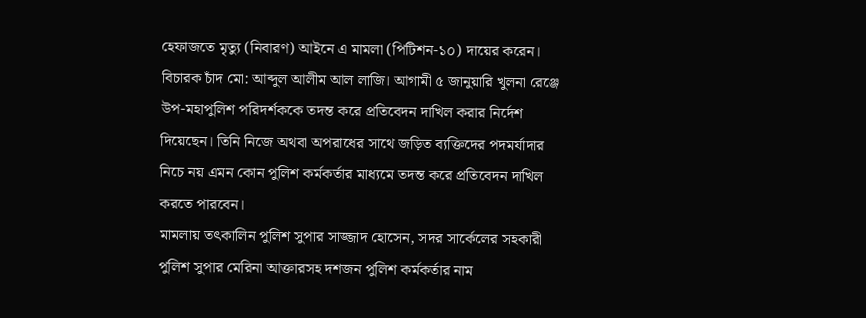হেফাজতে মৃত্যু (নিবারণ) আইনে এ মামলা (পিটিশন-১০) দায়ের করেন।
বিচারক চাঁদ মো: আব্দুল আলীম আল লাজি। আগামী ৫ জানুয়ারি খুলনা রেঞ্জে উপ-মহাপুলিশ পরিদর্শককে তদন্ত করে প্রতিবেদন দাখিল করার নির্দেশ দিয়েছেন। তিনি নিজে অথবা অপরাধের সাথে জড়িত ব্যক্তিদের পদমর্যাদার নিচে নয় এমন কোন পুলিশ কর্মকর্তার মাধ্যমে তদন্ত করে প্রতিবেদন দাখিল করতে পারবেন।
মামলায় তৎকালিন পুলিশ সুপার সাজ্জাদ হোসেন, সদর সার্কেলের সহকারী পুলিশ সুপার মেরিনা আক্তারসহ দশজন পুলিশ কর্মকর্তার নাম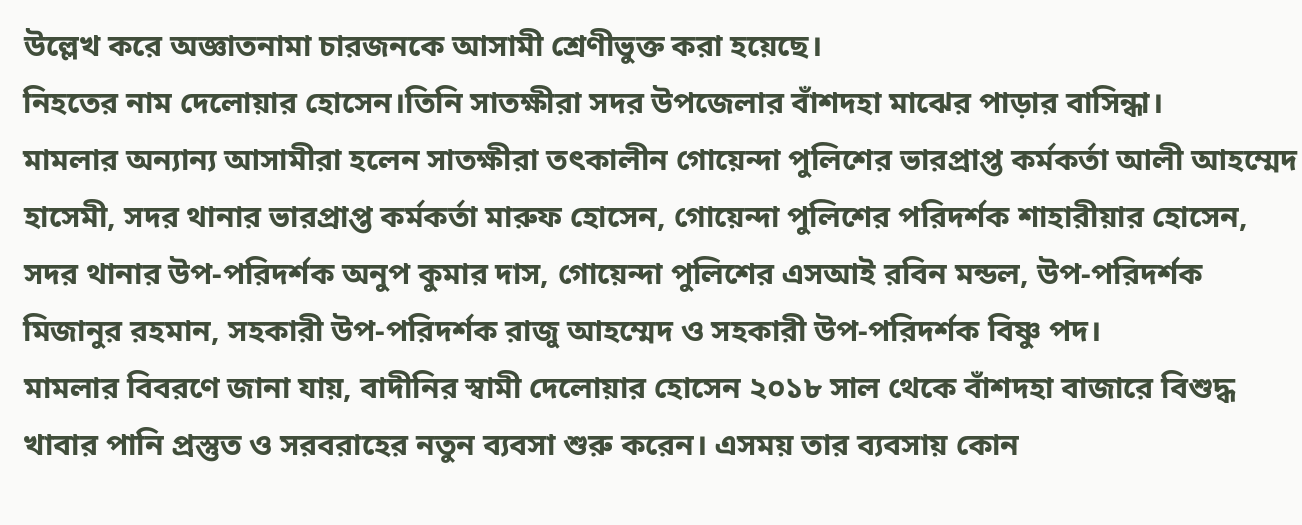উল্লেখ করে অজ্ঞাতনামা চারজনকে আসামী শ্রেণীভুক্ত করা হয়েছে।
নিহতের নাম দেলোয়ার হোসেন।তিনি সাতক্ষীরা সদর উপজেলার বাঁশদহা মাঝের পাড়ার বাসিন্ধা।
মামলার অন্যান্য আসামীরা হলেন সাতক্ষীরা তৎকালীন গোয়েন্দা পুলিশের ভারপ্রাপ্ত কর্মকর্তা আলী আহম্মেদ হাসেমী, সদর থানার ভারপ্রাপ্ত কর্মকর্তা মারুফ হোসেন, গোয়েন্দা পুলিশের পরিদর্শক শাহারীয়ার হোসেন, সদর থানার উপ-পরিদর্শক অনুপ কুমার দাস, গোয়েন্দা পুলিশের এসআই রবিন মন্ডল, উপ-পরিদর্শক মিজানুর রহমান, সহকারী উপ-পরিদর্শক রাজু আহম্মেদ ও সহকারী উপ-পরিদর্শক বিষ্ণু পদ।
মামলার বিবরণে জানা যায়, বাদীনির স্বামী দেলোয়ার হোসেন ২০১৮ সাল থেকে বাঁশদহা বাজারে বিশুদ্ধ খাবার পানি প্রস্তুত ও সরবরাহের নতুন ব্যবসা শুরু করেন। এসময় তার ব্যবসায় কোন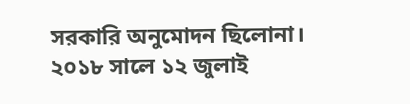সরকারি অনুমোদন ছিলোনা। ২০১৮ সালে ১২ জুলাই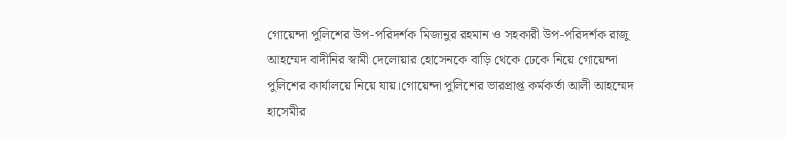গোয়েন্দা পুলিশের উপ-পরিদর্শক মিজানুর রহমান ও সহকারী উপ-পরিদর্শক রাজু আহম্মেদ বাদীনির স্বামী দেলোয়ার হোসেনকে বাড়ি থেকে ঢেকে নিয়ে গোয়েন্দা পুলিশের কার্যালয়ে নিয়ে যায়।গোয়েন্দা পুলিশের ভারপ্রাপ্ত কর্মকর্তা আলী আহম্মেদ হাসেমীর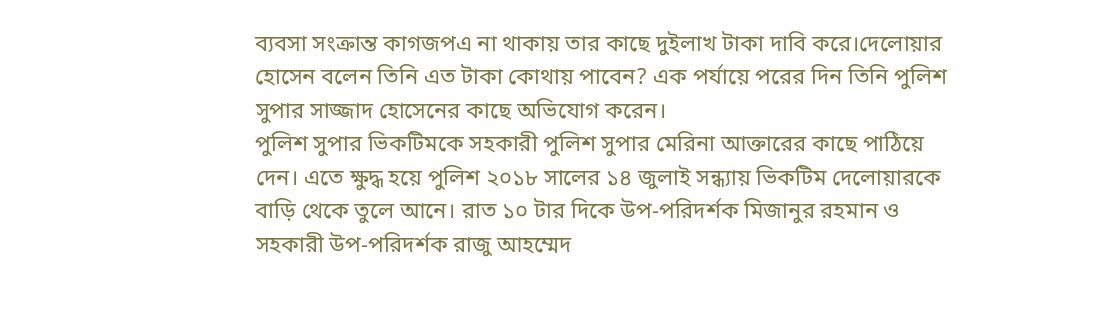ব্যবসা সংক্রান্ত কাগজপএ না থাকায় তার কাছে দুইলাখ টাকা দাবি করে।দেলোয়ার হোসেন বলেন তিনি এত টাকা কোথায় পাবেন? এক পর্যায়ে পরের দিন তিনি পুলিশ সুপার সাজ্জাদ হোসেনের কাছে অভিযোগ করেন।
পুলিশ সুপার ভিকটিমকে সহকারী পুলিশ সুপার মেরিনা আক্তারের কাছে পাঠিয়ে দেন। এতে ক্ষুদ্ধ হয়ে পুলিশ ২০১৮ সালের ১৪ জুলাই সন্ধ্যায় ভিকটিম দেলোয়ারকে বাড়ি থেকে তুলে আনে। রাত ১০ টার দিকে উপ-পরিদর্শক মিজানুর রহমান ও সহকারী উপ-পরিদর্শক রাজু আহম্মেদ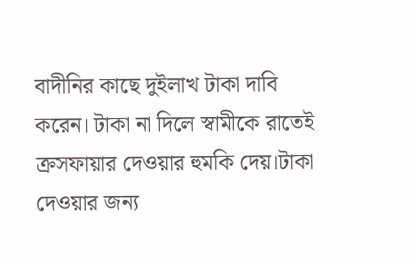বাদীনির কাছে দুইলাখ টাকা দাবি করেন। টাকা না দিলে স্বামীকে রাতেই ক্রসফায়ার দেওয়ার হুমকি দেয়।টাকা দেওয়ার জন্য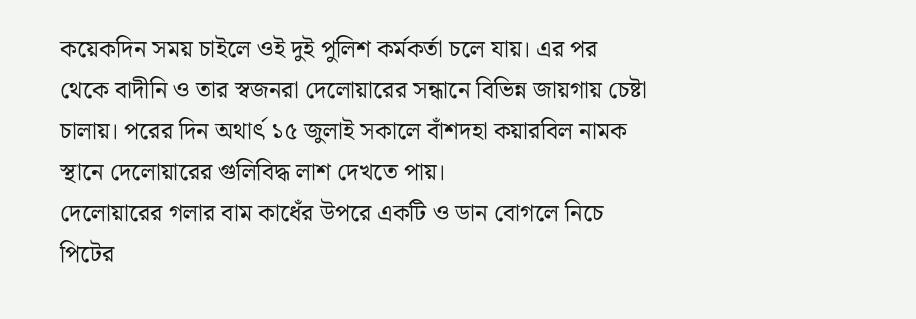কয়েকদিন সময় চাইলে ওই দুই পুলিশ কর্মকর্তা চলে যায়। এর পর থেকে বাদীনি ও তার স্বজনরা দেলোয়ারের সন্ধানে বিভিন্ন জায়গায় চেষ্টা চালায়। পরের দিন অথার্ৎ ১৫ জুলাই সকালে বাঁশদহা কয়ারবিল নামক স্থানে দেলোয়ারের গুলিবিদ্ধ লাশ দেখতে পায়।
দেলোয়ারের গলার বাম কাধেঁর উপরে একটি ও ডান বোগলে নিচে পিটের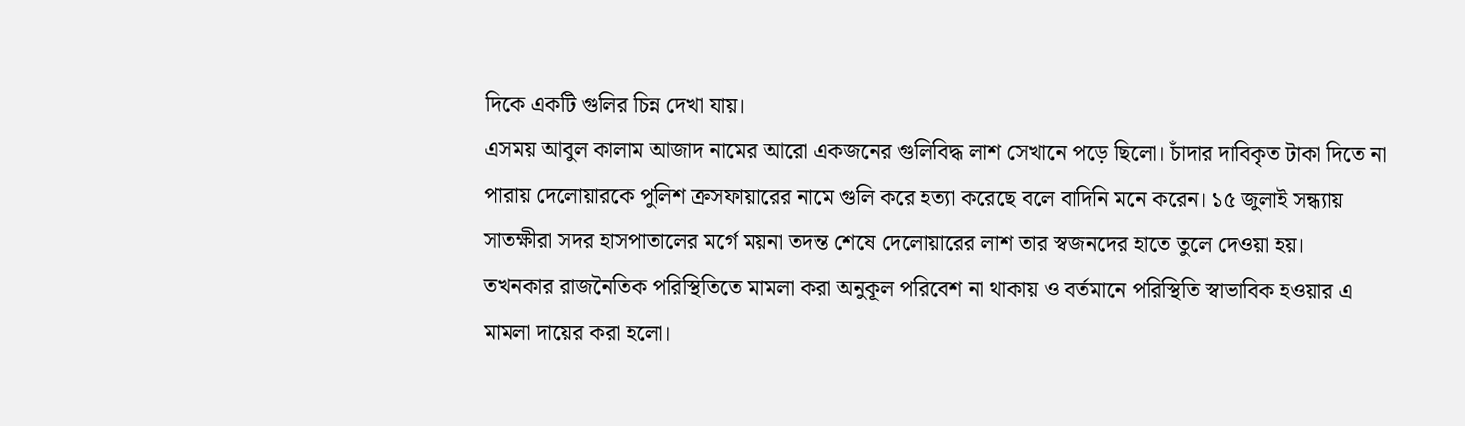দিকে একটি গুলির চিন্ন দেখা যায়।
এসময় আবুল কালাম আজাদ নামের আরো একজনের গুলিবিদ্ধ লাশ সেখানে পড়ে ছিলো। চাঁদার দাবিকৃত টাকা দিতে না পারায় দেলোয়ারকে পুলিশ ক্রসফায়ারের নামে গুলি করে হত্যা করেছে বলে বাদিনি মনে করেন। ১৫ জুলাই সন্ধ্যায় সাতক্ষীরা সদর হাসপাতালের মর্গে ময়না তদন্ত শেষে দেলোয়ারের লাশ তার স্বজনদের হাতে তুলে দেওয়া হয়।
তখনকার রাজনৈতিক পরিস্থিতিতে মামলা করা অনুকূল পরিবেশ না থাকায় ও বর্তমানে পরিস্থিতি স্বাভাবিক হওয়ার এ মামলা দায়ের করা হলো।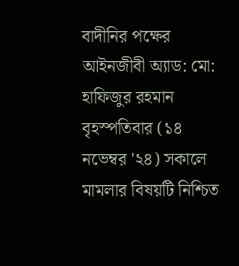বাদীনির পক্ষের আইনজীবী অ্যাড: মো: হাফিজুর রহমান বৃহস্পতিবার (১৪ নভেম্বর '২৪) সকালে মামলার বিষয়টি নিশ্চিত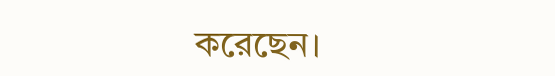করেছেন।